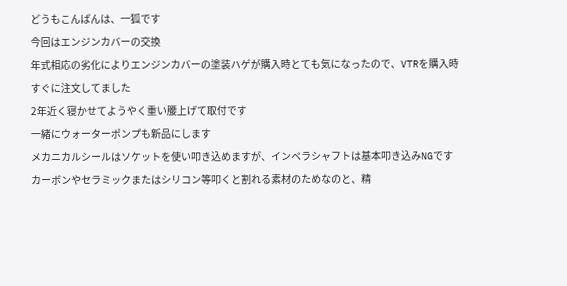どうもこんばんは、一狐です
今回はエンジンカバーの交換
年式相応の劣化によりエンジンカバーの塗装ハゲが購入時とても気になったので、VTRを購入時すぐに注文してました
2年近く寝かせてようやく重い腰上げて取付です
一緒にウォーターポンプも新品にします
メカニカルシールはソケットを使い叩き込めますが、インペラシャフトは基本叩き込みNGです
カーボンやセラミックまたはシリコン等叩くと割れる素材のためなのと、精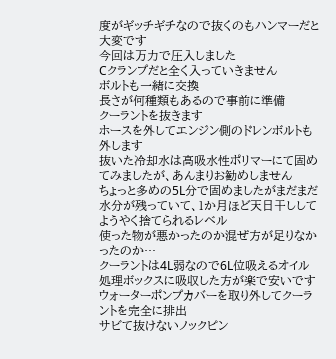度がギッチギチなので抜くのもハンマーだと大変です
今回は万力で圧入しました
Cクランプだと全く入っていきません
ボルトも一緒に交換
長さが何種類もあるので事前に準備
クーラントを抜きます
ホースを外してエンジン側のドレンボルトも外します
抜いた冷却水は高吸水性ポリマーにて固めてみましたが、あんまりお勧めしません
ちょっと多めの5L分で固めましたがまだまだ水分が残っていて、1か月ほど天日干ししてようやく捨てられるレベル
使った物が悪かったのか混ぜ方が足りなかったのか…
クーラントは4L弱なので6L位吸えるオイル処理ボックスに吸収した方が楽で安いです
ウォーターポンプカバーを取り外してクーラントを完全に排出
サビて抜けないノックピン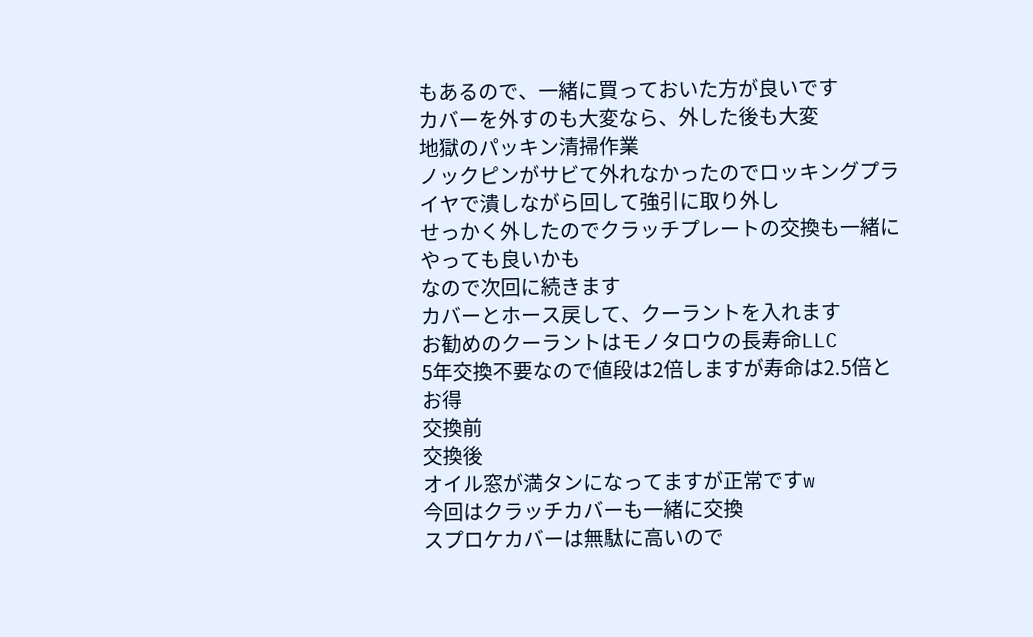もあるので、一緒に買っておいた方が良いです
カバーを外すのも大変なら、外した後も大変
地獄のパッキン清掃作業
ノックピンがサビて外れなかったのでロッキングプライヤで潰しながら回して強引に取り外し
せっかく外したのでクラッチプレートの交換も一緒にやっても良いかも
なので次回に続きます
カバーとホース戻して、クーラントを入れます
お勧めのクーラントはモノタロウの長寿命LLC
5年交換不要なので値段は2倍しますが寿命は2.5倍とお得
交換前
交換後
オイル窓が満タンになってますが正常ですw
今回はクラッチカバーも一緒に交換
スプロケカバーは無駄に高いので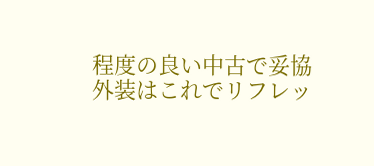程度の良い中古で妥協
外装はこれでリフレッ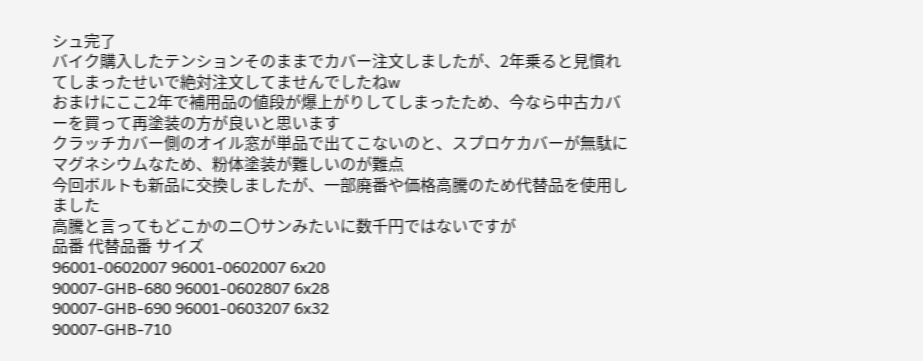シュ完了
バイク購入したテンションそのままでカバー注文しましたが、2年乗ると見慣れてしまったせいで絶対注文してませんでしたねw
おまけにここ2年で補用品の値段が爆上がりしてしまったため、今なら中古カバーを買って再塗装の方が良いと思います
クラッチカバー側のオイル窓が単品で出てこないのと、スプロケカバーが無駄にマグネシウムなため、粉体塗装が難しいのが難点
今回ボルトも新品に交換しましたが、一部廃番や価格高騰のため代替品を使用しました
高騰と言ってもどこかのニ〇サンみたいに数千円ではないですが
品番 代替品番 サイズ
96001-0602007 96001-0602007 6x20
90007-GHB-680 96001-0602807 6x28
90007-GHB-690 96001-0603207 6x32
90007-GHB-710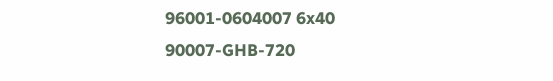96001-0604007 6x40
90007-GHB-720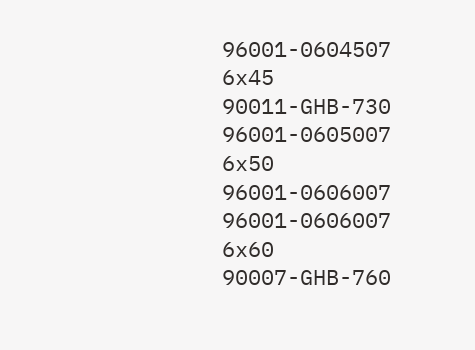96001-0604507 6x45
90011-GHB-730 96001-0605007 6x50
96001-0606007 96001-0606007 6x60
90007-GHB-760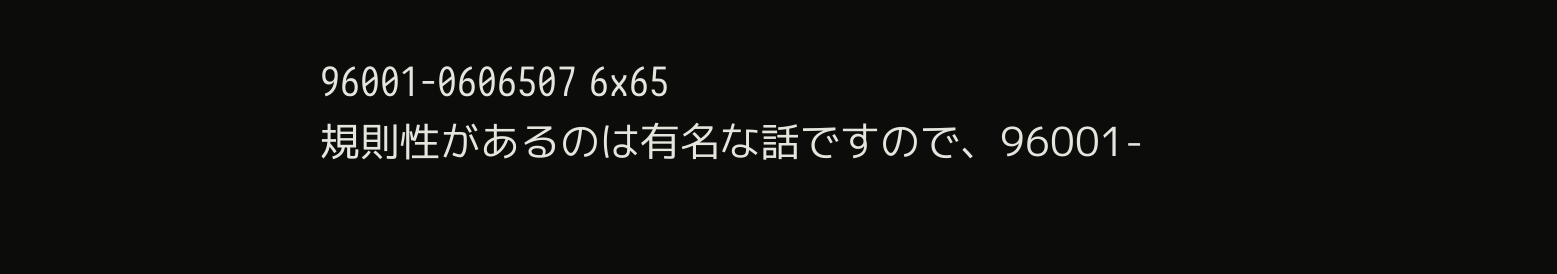96001-0606507 6x65
規則性があるのは有名な話ですので、96001-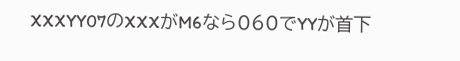XXXYY07のXXXがM6なら060でYYが首下